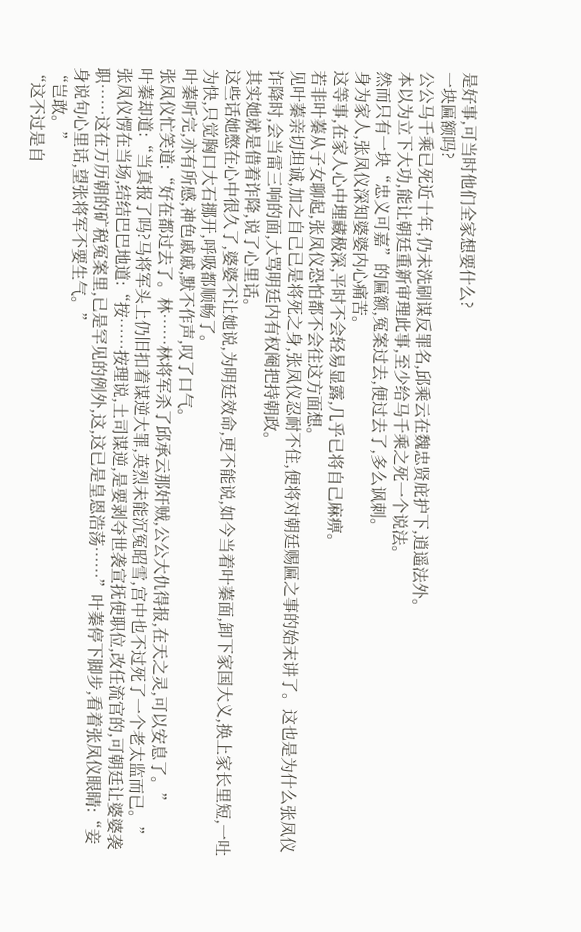是好事,可当时他们全家想要什么?
一块匾额吗?
公公马千乘已死近十年,仍未洗刷谋反罪名,邱乘云在魏忠贤庇护下,逍遥法外。
本以为立下大功,能让朝廷重新审理此事,至少给马千乘之死一个说法。
然而只有一块“忠义可嘉”的匾额,冤案过去,便过去了,多么讽刺。
身为家人,张凤仪深知婆婆内心痛苦。
这等事,在家人心中埋藏极深,平时不会轻易显露,几乎已将自己麻痹。
若非叶蓁从子女聊起,张凤仪恐怕都不会往这方面想。
见叶蓁亲切坦诚,加之自己已是将死之身,张凤仪忍耐不住,便将对朝廷赐匾之事的始末讲了。这也是为什么张凤仪诈降时,会当雷三响的面,大骂明廷内有权阉把持朝政。
其实她就是借着诈降,说了心里话。
这些话她憋在心中很久了,婆婆不让她说,为明廷效命,更不能说,如今当着叶蓁面,卸下家国大义,换上家长里短,一吐为快,只觉胸口大石挪开,呼吸都顺畅了。
叶蓁听完,亦有所感,神色戚戚,默不作声,叹了口气。
张凤仪忙笑道:“好在都过去了。林……林将军杀了邱承云那奸贼,公公大仇得报,在天之灵,可以安息了。”
叶蓁却道:“当真报了吗?马将军头上仍旧扣着谋逆大罪,英烈未能沉冤昭雪,宫中也不过死了一个老太监而已。”
张凤仪愣在当场,结结巴巴地道:“按……按理说,土司谋逆,是要剥夺世袭宣抚使职位,改任流官的,可朝廷让婆婆袭职……这在万历朝的矿税冤案里,已是罕见的例外,这,这已是皇恩浩荡……”叶蓁停下脚步,看着张凤仪眼睛:“妾身说句心里话,望张将军不要生气。”
“岂敢。”
“这不过是自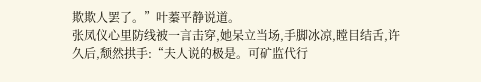欺欺人罢了。”叶蓁平静说道。
张凤仪心里防线被一言击穿,她呆立当场,手脚冰凉,瞠目结舌,许久后,颓然拱手:“夫人说的极是。可矿监代行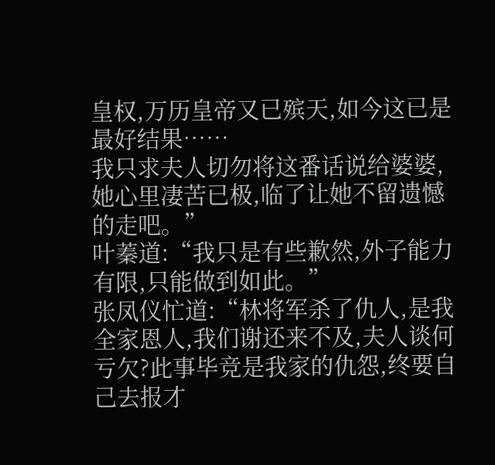皇权,万历皇帝又已殡天,如今这已是最好结果……
我只求夫人切勿将这番话说给婆婆,她心里凄苦已极,临了让她不留遗憾的走吧。”
叶蓁道:“我只是有些歉然,外子能力有限,只能做到如此。”
张凤仪忙道:“林将军杀了仇人,是我全家恩人,我们谢还来不及,夫人谈何亏欠?此事毕竞是我家的仇怨,终要自己去报才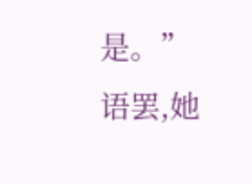是。”
语罢,她